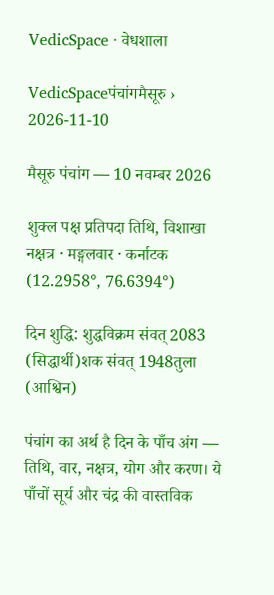VedicSpace · वेधशाला

VedicSpaceपंचांगमैसूरु › 2026-11-10

मैसूरु पंचांग — 10 नवम्बर 2026

शुक्ल पक्ष प्रतिपदा तिथि, विशाखा नक्षत्र · मङ्गलवार · कर्नाटक (12.2958°, 76.6394°)

दिन शुद्धि: शुद्धविक्रम संवत् 2083 (सिद्धार्थी)शक संवत् 1948तुला (आश्विन)

पंचांग का अर्थ है दिन के पाँच अंग — तिथि, वार, नक्षत्र, योग और करण। ये पाँचों सूर्य और चंद्र की वास्तविक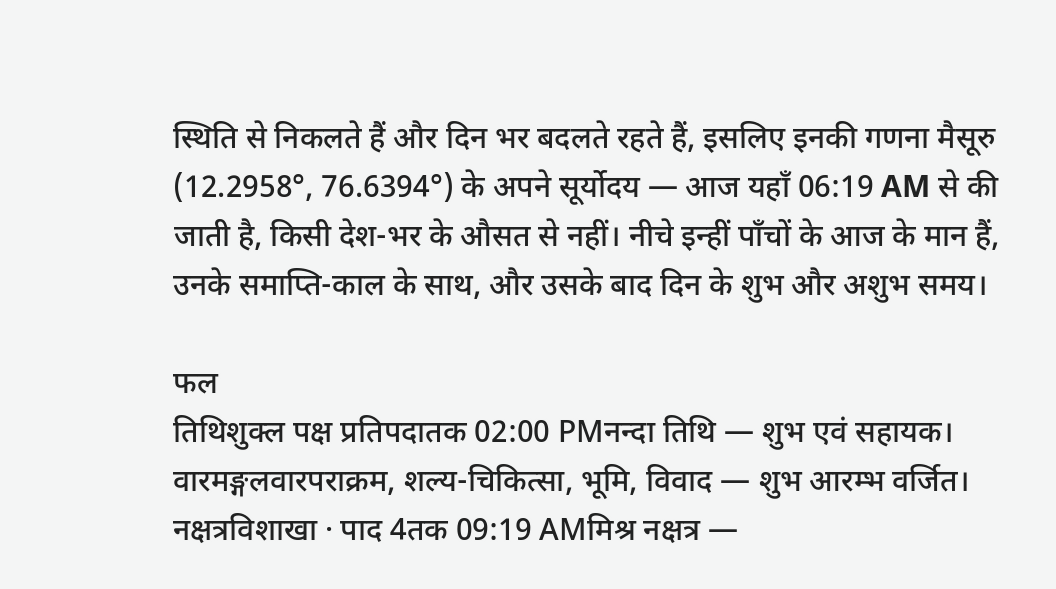स्थिति से निकलते हैं और दिन भर बदलते रहते हैं, इसलिए इनकी गणना मैसूरु (12.2958°, 76.6394°) के अपने सूर्योदय — आज यहाँ 06:19 AM से की जाती है, किसी देश-भर के औसत से नहीं। नीचे इन्हीं पाँचों के आज के मान हैं, उनके समाप्ति-काल के साथ, और उसके बाद दिन के शुभ और अशुभ समय।

फल
तिथिशुक्ल पक्ष प्रतिपदातक 02:00 PMनन्दा तिथि — शुभ एवं सहायक।
वारमङ्गलवारपराक्रम, शल्य-चिकित्सा, भूमि, विवाद — शुभ आरम्भ वर्जित।
नक्षत्रविशाखा · पाद 4तक 09:19 AMमिश्र नक्षत्र —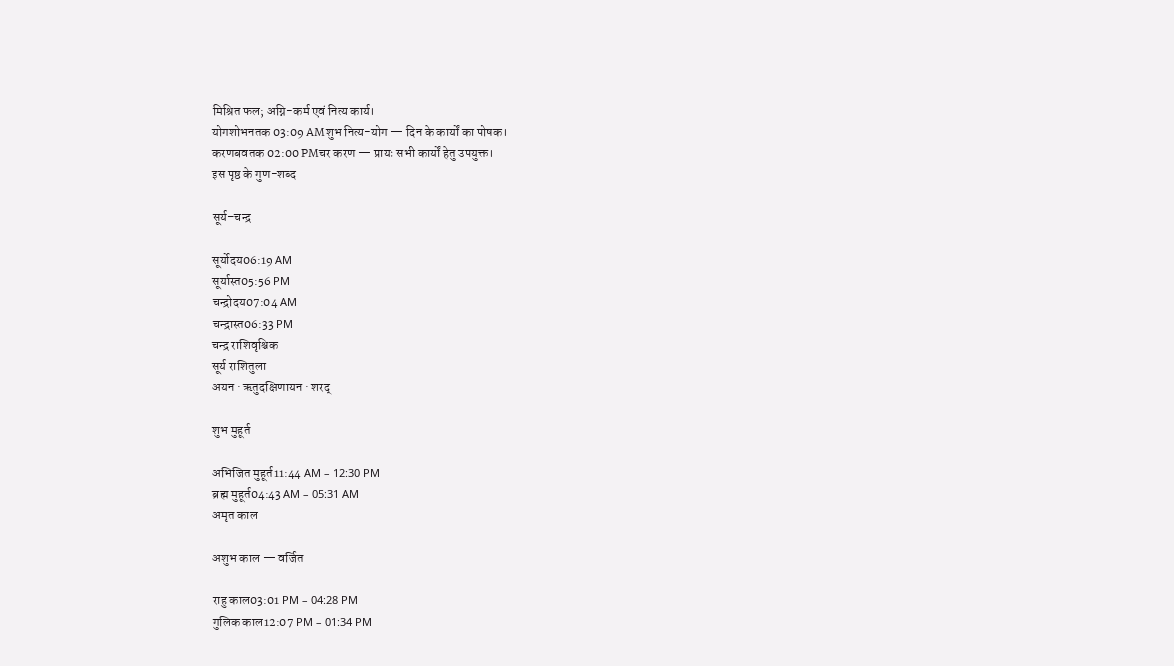मिश्रित फल; अग्नि-कर्म एवं नित्य कार्य।
योगशोभनतक 03:09 AMशुभ नित्य-योग — दिन के कार्यों का पोषक।
करणबवतक 02:00 PMचर करण — प्रायः सभी कार्यों हेतु उपयुक्त।
इस पृष्ठ के गुण-शब्द

सूर्य–चन्द्र

सूर्योदय06:19 AM
सूर्यास्त05:56 PM
चन्द्रोदय07:04 AM
चन्द्रास्त06:33 PM
चन्द्र राशिवृश्चिक
सूर्य राशितुला
अयन · ऋतुदक्षिणायन · शरद्

शुभ मुहूर्त

अभिजित मुहूर्त11:44 AM – 12:30 PM
ब्रह्म मुहूर्त04:43 AM – 05:31 AM
अमृत काल

अशुभ काल — वर्जित

राहु काल03:01 PM – 04:28 PM
गुलिक काल12:07 PM – 01:34 PM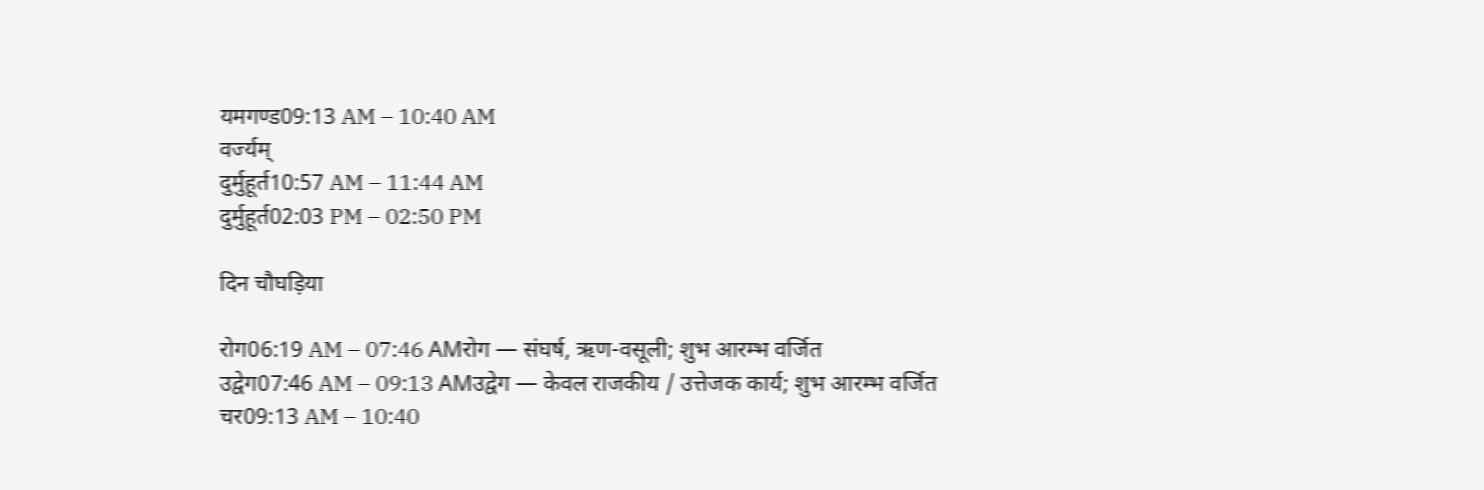यमगण्ड09:13 AM – 10:40 AM
वर्ज्यम्
दुर्मुहूर्त10:57 AM – 11:44 AM
दुर्मुहूर्त02:03 PM – 02:50 PM

दिन चौघड़िया

रोग06:19 AM – 07:46 AMरोग — संघर्ष, ऋण-वसूली; शुभ आरम्भ वर्जित
उद्वेग07:46 AM – 09:13 AMउद्वेग — केवल राजकीय / उत्तेजक कार्य; शुभ आरम्भ वर्जित
चर09:13 AM – 10:40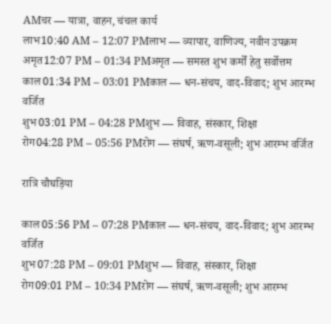AMचर — यात्रा, वाहन, चंचल कार्य
लाभ10:40 AM – 12:07 PMलाभ — व्यापार, वाणिज्य, नवीन उपक्रम
अमृत12:07 PM – 01:34 PMअमृत — समस्त शुभ कर्मों हेतु सर्वोत्तम
काल01:34 PM – 03:01 PMकाल — धन-संचय, वाद-विवाद; शुभ आरम्भ वर्जित
शुभ03:01 PM – 04:28 PMशुभ — विवाह, संस्कार, शिक्षा
रोग04:28 PM – 05:56 PMरोग — संघर्ष, ऋण-वसूली; शुभ आरम्भ वर्जित

रात्रि चौघड़िया

काल05:56 PM – 07:28 PMकाल — धन-संचय, वाद-विवाद; शुभ आरम्भ वर्जित
शुभ07:28 PM – 09:01 PMशुभ — विवाह, संस्कार, शिक्षा
रोग09:01 PM – 10:34 PMरोग — संघर्ष, ऋण-वसूली; शुभ आरम्भ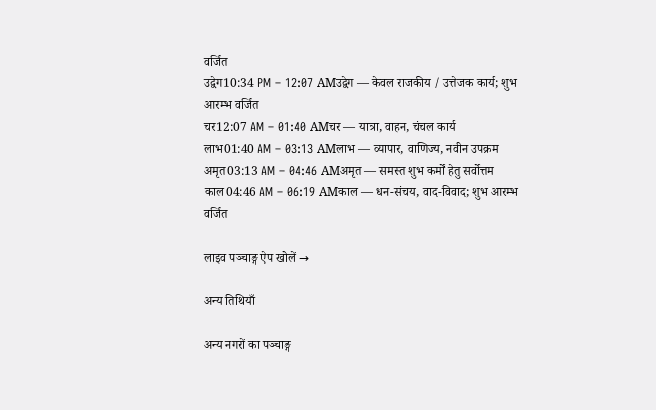वर्जित
उद्वेग10:34 PM – 12:07 AMउद्वेग — केवल राजकीय / उत्तेजक कार्य; शुभ आरम्भ वर्जित
चर12:07 AM – 01:40 AMचर — यात्रा, वाहन, चंचल कार्य
लाभ01:40 AM – 03:13 AMलाभ — व्यापार, वाणिज्य, नवीन उपक्रम
अमृत03:13 AM – 04:46 AMअमृत — समस्त शुभ कर्मों हेतु सर्वोत्तम
काल04:46 AM – 06:19 AMकाल — धन-संचय, वाद-विवाद; शुभ आरम्भ वर्जित

लाइव पञ्चाङ्ग ऐप खोलें →

अन्य तिथियाँ

अन्य नगरों का पञ्चाङ्ग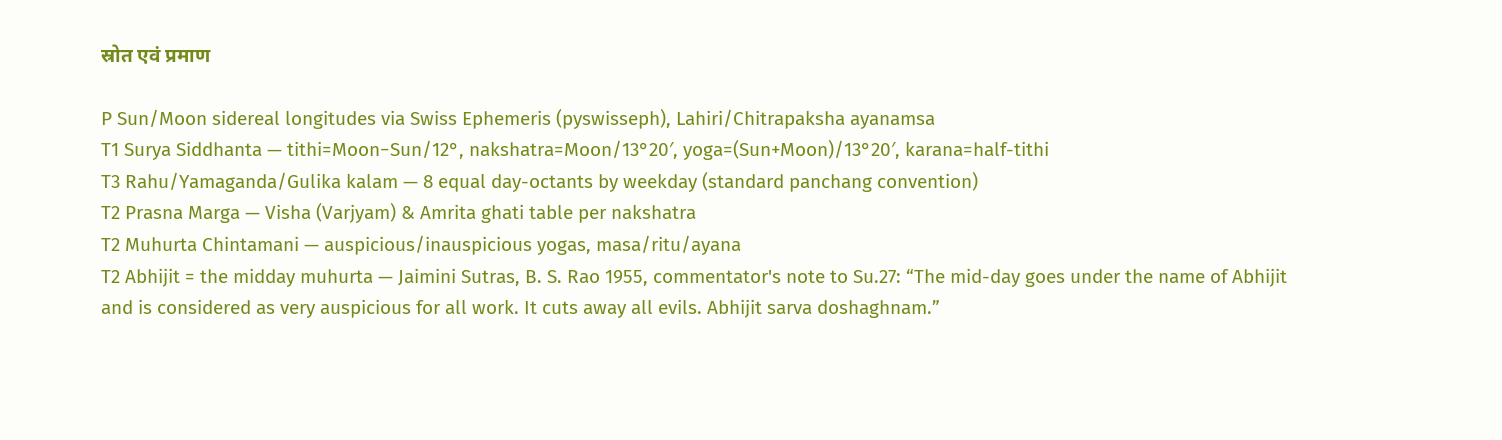स्रोत एवं प्रमाण

P Sun/Moon sidereal longitudes via Swiss Ephemeris (pyswisseph), Lahiri/Chitrapaksha ayanamsa
T1 Surya Siddhanta — tithi=Moon−Sun/12°, nakshatra=Moon/13°20′, yoga=(Sun+Moon)/13°20′, karana=half-tithi
T3 Rahu/Yamaganda/Gulika kalam — 8 equal day-octants by weekday (standard panchang convention)
T2 Prasna Marga — Visha (Varjyam) & Amrita ghati table per nakshatra
T2 Muhurta Chintamani — auspicious/inauspicious yogas, masa/ritu/ayana
T2 Abhijit = the midday muhurta — Jaimini Sutras, B. S. Rao 1955, commentator's note to Su.27: “The mid-day goes under the name of Abhijit and is considered as very auspicious for all work. It cuts away all evils. Abhijit sarva doshaghnam.”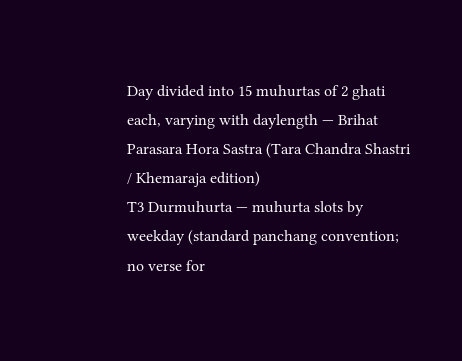Day divided into 15 muhurtas of 2 ghati each, varying with daylength — Brihat Parasara Hora Sastra (Tara Chandra Shastri / Khemaraja edition)
T3 Durmuhurta — muhurta slots by weekday (standard panchang convention; no verse for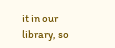it in our library, so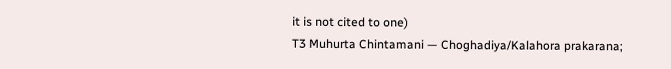it is not cited to one)
T3 Muhurta Chintamani — Choghadiya/Kalahora prakarana;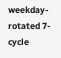weekday-rotated 7-cycle